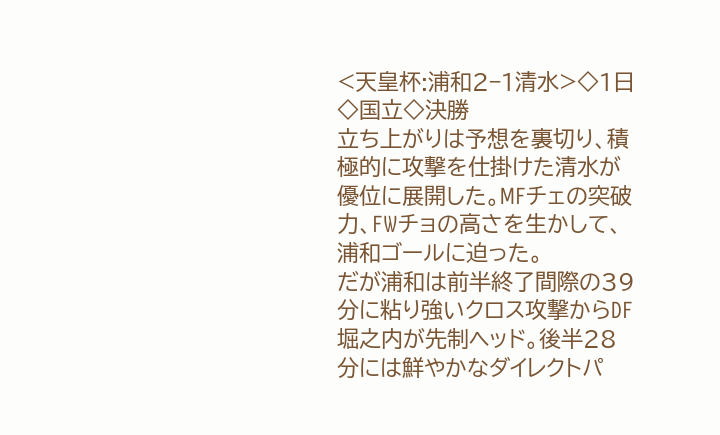<天皇杯:浦和2−1清水>◇1日◇国立◇決勝
立ち上がりは予想を裏切り、積極的に攻撃を仕掛けた清水が優位に展開した。MFチェの突破力、FWチョの高さを生かして、浦和ゴールに迫った。
だが浦和は前半終了間際の39分に粘り強いクロス攻撃からDF堀之内が先制ヘッド。後半28分には鮮やかなダイレクトパ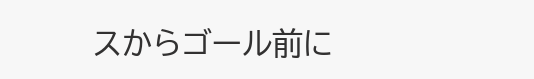スからゴール前に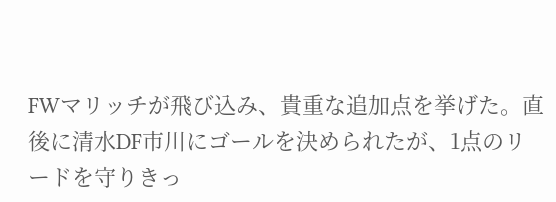FWマリッチが飛び込み、貴重な追加点を挙げた。直後に清水DF市川にゴールを決められたが、1点のリードを守りきっ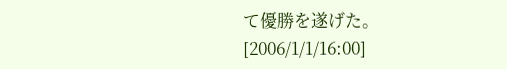て優勝を遂げた。
[2006/1/1/16:00]